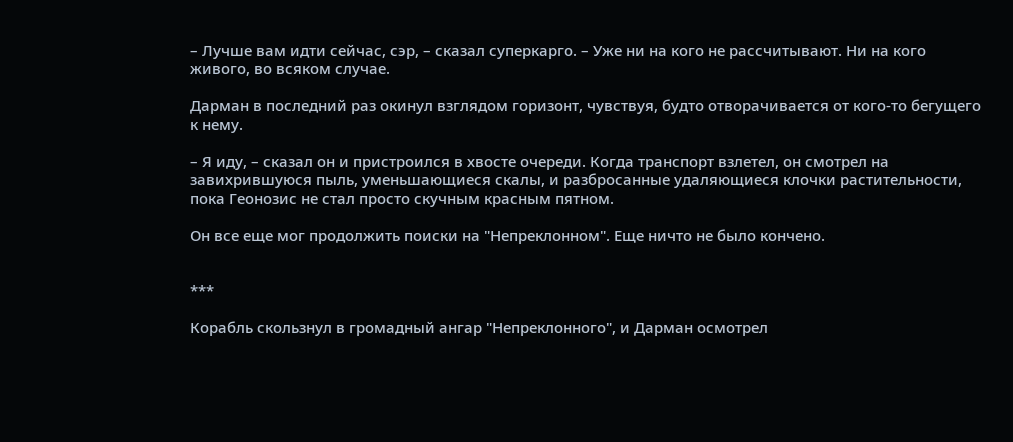– Лучше вам идти сейчас, сэр, – сказал суперкарго. – Уже ни на кого не рассчитывают. Ни на кого живого, во всяком случае.

Дарман в последний раз окинул взглядом горизонт, чувствуя, будто отворачивается от кого-то бегущего к нему.

– Я иду, – сказал он и пристроился в хвосте очереди. Когда транспорт взлетел, он смотрел на завихрившуюся пыль, уменьшающиеся скалы, и разбросанные удаляющиеся клочки растительности, пока Геонозис не стал просто скучным красным пятном.

Он все еще мог продолжить поиски на "Непреклонном". Еще ничто не было кончено.


***

Корабль скользнул в громадный ангар "Непреклонного", и Дарман осмотрел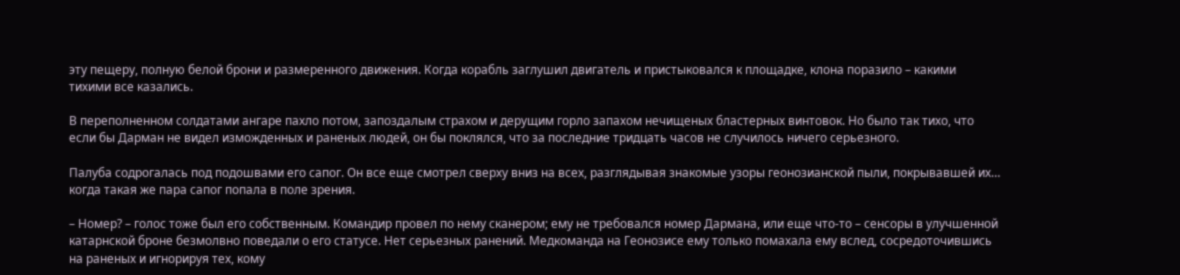эту пещеру, полную белой брони и размеренного движения. Когда корабль заглушил двигатель и пристыковался к площадке, клона поразило – какими тихими все казались.

В переполненном солдатами ангаре пахло потом, запоздалым страхом и дерущим горло запахом нечищеных бластерных винтовок. Но было так тихо, что если бы Дарман не видел изможденных и раненых людей, он бы поклялся, что за последние тридцать часов не случилось ничего серьезного.

Палуба содрогалась под подошвами его сапог. Он все еще смотрел сверху вниз на всех, разглядывая знакомые узоры геонозианской пыли, покрывавшей их… когда такая же пара сапог попала в поле зрения.

– Номер? – голос тоже был его собственным. Командир провел по нему сканером; ему не требовался номер Дармана, или еще что-то – сенсоры в улучшенной катарнской броне безмолвно поведали о его статусе. Нет серьезных ранений. Медкоманда на Геонозисе ему только помахала ему вслед, сосредоточившись на раненых и игнорируя тех, кому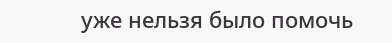уже нельзя было помочь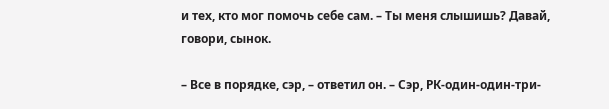и тех, кто мог помочь себе сам. – Ты меня слышишь? Давай, говори, сынок.

– Все в порядке, сэр, – ответил он. – Сэр, РК-один-один-три-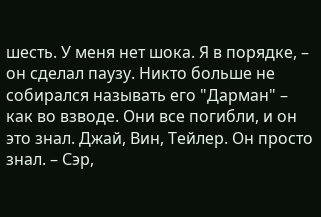шесть. У меня нет шока. Я в порядке, – он сделал паузу. Никто больше не собирался называть его "Дарман" – как во взводе. Они все погибли, и он это знал. Джай, Вин, Тейлер. Он просто знал. – Сэр,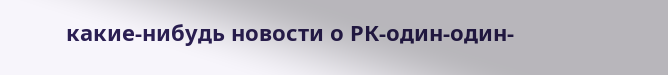какие-нибудь новости о РК-один-один-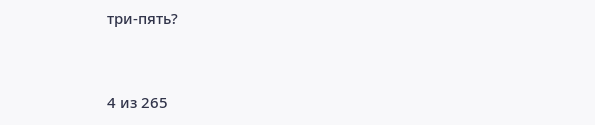три-пять?



4 из 265